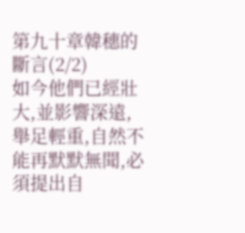第九十章韓穗的斷言(2/2)
如今他們已經壯大,並影響深遠,舉足輕重,自然不能再默默無聞,必須提出自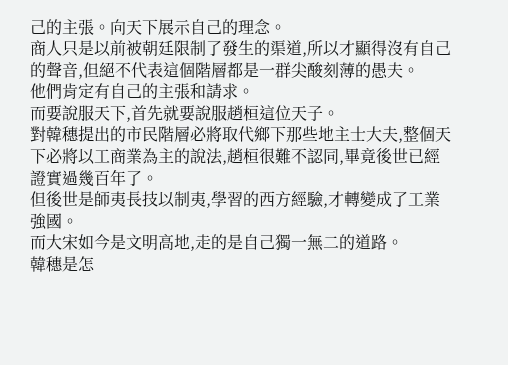己的主張。向天下展示自己的理念。
商人只是以前被朝廷限制了發生的渠道,所以才顯得沒有自己的聲音,但絕不代表這個階層都是一群尖酸刻薄的愚夫。
他們肯定有自己的主張和請求。
而要說服天下,首先就要說服趙桓這位天子。
對韓穗提出的市民階層必將取代鄉下那些地主士大夫,整個天下必將以工商業為主的說法,趙桓很難不認同,畢竟後世已經證實過幾百年了。
但後世是師夷長技以制夷,學習的西方經驗,才轉變成了工業強國。
而大宋如今是文明高地,走的是自己獨一無二的道路。
韓穗是怎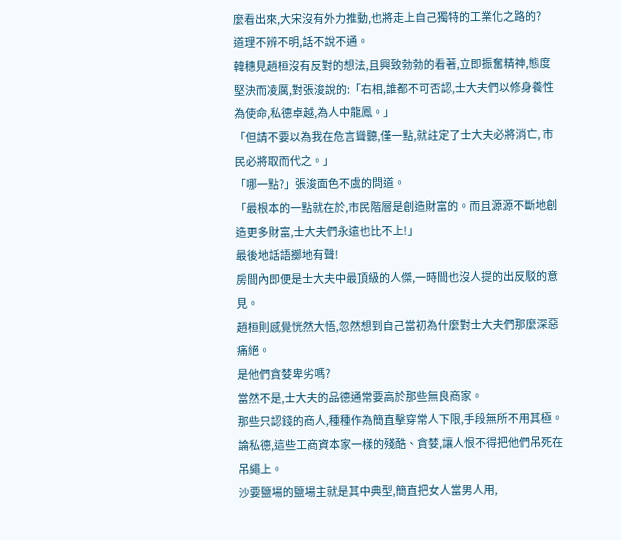麼看出來,大宋沒有外力推動,也將走上自己獨特的工業化之路的?
道理不辨不明,話不說不通。
韓穗見趙桓沒有反對的想法,且興致勃勃的看著,立即振奮精神,態度堅決而凌厲,對張浚說的:「右相,誰都不可否認,士大夫們以修身養性為使命,私德卓越,為人中龍鳳。」
「但請不要以為我在危言聳聽,僅一點,就註定了士大夫必將消亡, 市民必將取而代之。」
「哪一點?」張浚面色不虞的問道。
「最根本的一點就在於,市民階層是創造財富的。而且源源不斷地創造更多財富,士大夫們永遠也比不上!」
最後地話語擲地有聲!
房間內即便是士大夫中最頂級的人傑,一時間也沒人提的出反駁的意見。
趙桓則感覺恍然大悟,忽然想到自己當初為什麼對士大夫們那麼深惡痛絕。
是他們貪婪卑劣嗎?
當然不是,士大夫的品德通常要高於那些無良商家。
那些只認錢的商人,種種作為簡直擊穿常人下限,手段無所不用其極。
論私德,這些工商資本家一樣的殘酷、貪婪,讓人恨不得把他們吊死在吊繩上。
沙要鹽場的鹽場主就是其中典型,簡直把女人當男人用,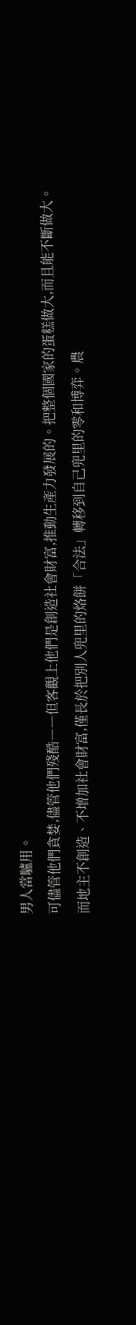男人當驢用。
可儘管他們貪婪,儘管他們殘酷――但客觀上他們是創造社會財富,推動生產力發展的。把整個國家的蛋糕做大,而且能不斷做大。
而地主不創造、不增加社會財富,僅長於把別人兜里的烙餅「合法」轉移到自己兜里的零和博弈。農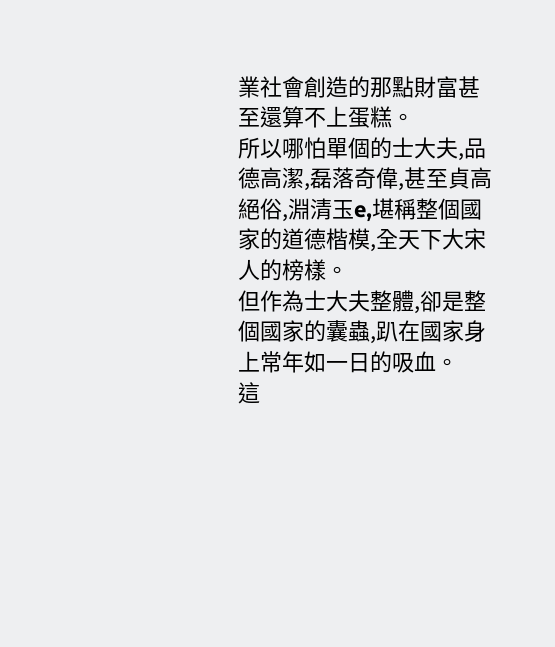業社會創造的那點財富甚至還算不上蛋糕。
所以哪怕單個的士大夫,品德高潔,磊落奇偉,甚至貞高絕俗,淵清玉e,堪稱整個國家的道德楷模,全天下大宋人的榜樣。
但作為士大夫整體,卻是整個國家的囊蟲,趴在國家身上常年如一日的吸血。
這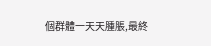個群體一天天腫脹,最終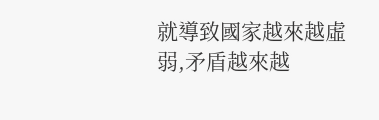就導致國家越來越虛弱,矛盾越來越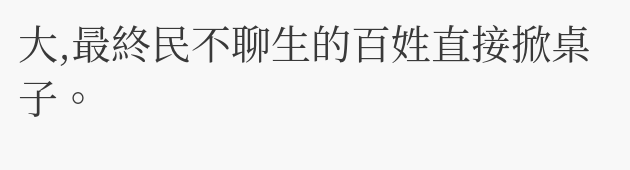大,最終民不聊生的百姓直接掀桌子。